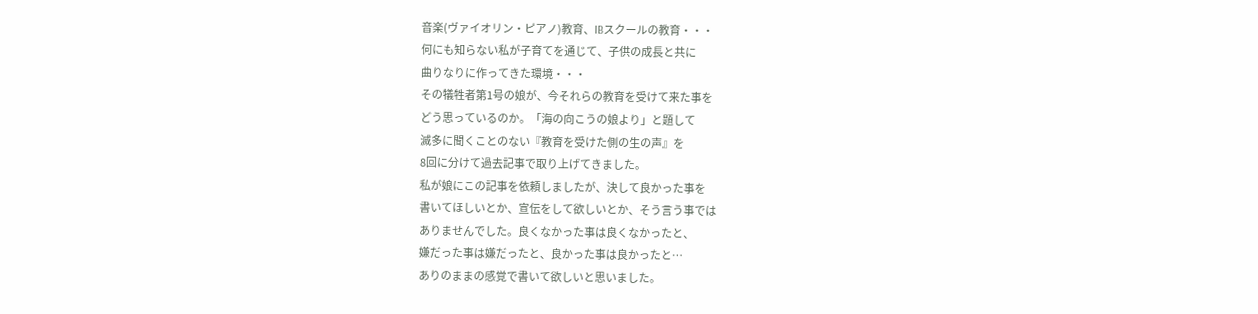音楽(ヴァイオリン・ピアノ)教育、IBスクールの教育・・・
何にも知らない私が子育てを通じて、子供の成長と共に
曲りなりに作ってきた環境・・・
その犠牲者第1号の娘が、今それらの教育を受けて来た事を
どう思っているのか。「海の向こうの娘より」と題して
滅多に聞くことのない『教育を受けた側の生の声』を
8回に分けて過去記事で取り上げてきました。
私が娘にこの記事を依頼しましたが、決して良かった事を
書いてほしいとか、宣伝をして欲しいとか、そう言う事では
ありませんでした。良くなかった事は良くなかったと、
嫌だった事は嫌だったと、良かった事は良かったと…
ありのままの感覚で書いて欲しいと思いました。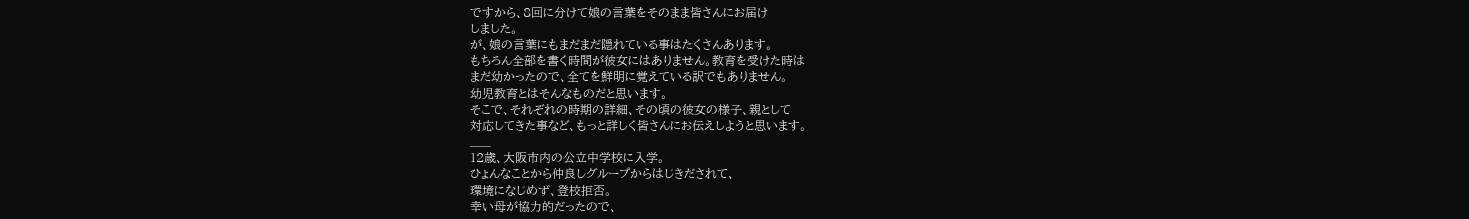ですから、8回に分けて娘の言葉をそのまま皆さんにお届け
しました。
が、娘の言葉にもまだまだ隠れている事はたくさんあります。
もちろん全部を書く時間が彼女にはありません。教育を受けた時は
まだ幼かったので、全てを鮮明に覚えている訳でもありません。
幼児教育とはそんなものだと思います。
そこで、それぞれの時期の詳細、その頃の彼女の様子、親として
対応してきた事など、もっと詳しく皆さんにお伝えしようと思います。
___
12歳、大阪市内の公立中学校に入学。
ひょんなことから仲良しグループからはじきだされて、
環境になじめず、登校拒否。
幸い母が協力的だったので、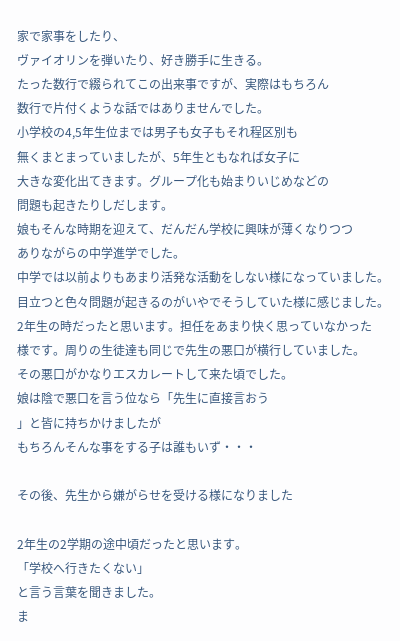家で家事をしたり、
ヴァイオリンを弾いたり、好き勝手に生きる。
たった数行で綴られてこの出来事ですが、実際はもちろん
数行で片付くような話ではありませんでした。
小学校の4,5年生位までは男子も女子もそれ程区別も
無くまとまっていましたが、5年生ともなれば女子に
大きな変化出てきます。グループ化も始まりいじめなどの
問題も起きたりしだします。
娘もそんな時期を迎えて、だんだん学校に興味が薄くなりつつ
ありながらの中学進学でした。
中学では以前よりもあまり活発な活動をしない様になっていました。
目立つと色々問題が起きるのがいやでそうしていた様に感じました。
2年生の時だったと思います。担任をあまり快く思っていなかった
様です。周りの生徒達も同じで先生の悪口が横行していました。
その悪口がかなりエスカレートして来た頃でした。
娘は陰で悪口を言う位なら「先生に直接言おう
」と皆に持ちかけましたが
もちろんそんな事をする子は誰もいず・・・

その後、先生から嫌がらせを受ける様になりました

2年生の2学期の途中頃だったと思います。
「学校へ行きたくない」
と言う言葉を聞きました。
ま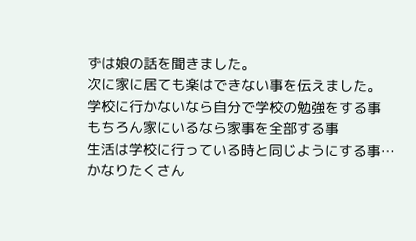ずは娘の話を聞きました。
次に家に居ても楽はできない事を伝えました。
学校に行かないなら自分で学校の勉強をする事
もちろん家にいるなら家事を全部する事
生活は学校に行っている時と同じようにする事…
かなりたくさん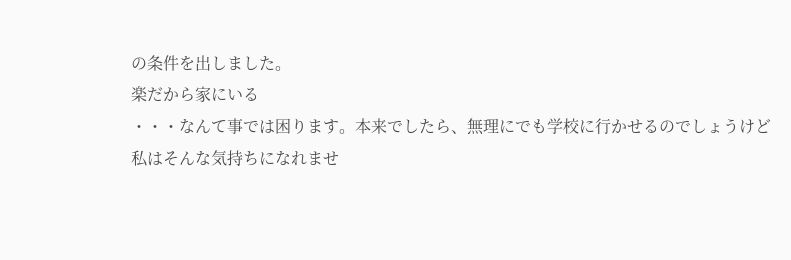の条件を出しました。
楽だから家にいる
・・・なんて事では困ります。本来でしたら、無理にでも学校に行かせるのでしょうけど
私はそんな気持ちになれませ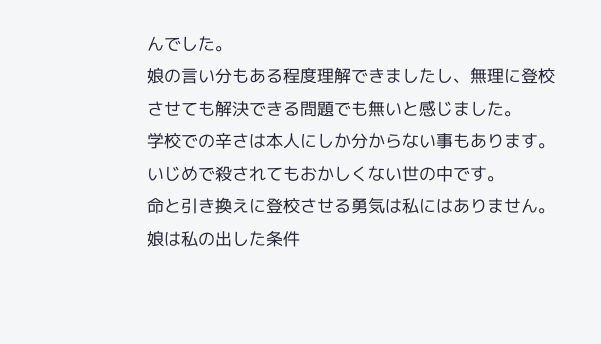んでした。
娘の言い分もある程度理解できましたし、無理に登校
させても解決できる問題でも無いと感じました。
学校での辛さは本人にしか分からない事もあります。
いじめで殺されてもおかしくない世の中です。
命と引き換えに登校させる勇気は私にはありません。
娘は私の出した条件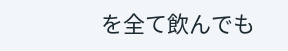を全て飲んでも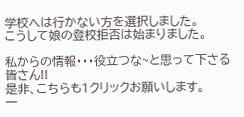学校へは行かない方を選択しました。
こうして娘の登校拒否は始まりました。

私からの情報・・・役立つな~と思って下さる皆さん!!
是非、こちらも1クリックお願いします。
一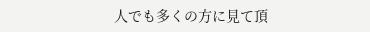人でも多くの方に見て頂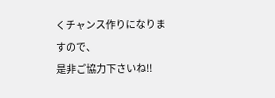くチャンス作りになりますので、
是非ご協力下さいね!!